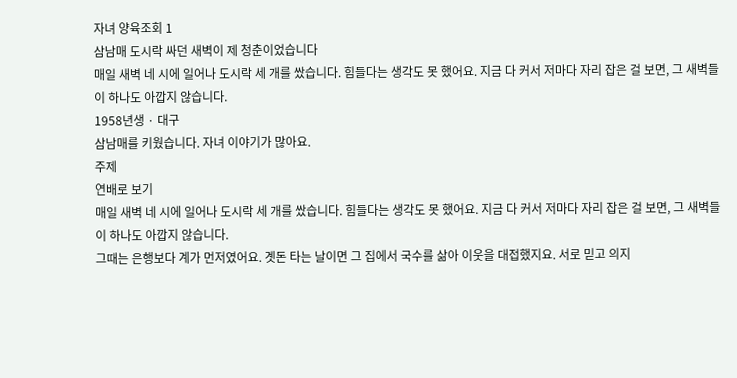자녀 양육조회 1
삼남매 도시락 싸던 새벽이 제 청춘이었습니다
매일 새벽 네 시에 일어나 도시락 세 개를 쌌습니다. 힘들다는 생각도 못 했어요. 지금 다 커서 저마다 자리 잡은 걸 보면, 그 새벽들이 하나도 아깝지 않습니다.
1958년생 · 대구
삼남매를 키웠습니다. 자녀 이야기가 많아요.
주제
연배로 보기
매일 새벽 네 시에 일어나 도시락 세 개를 쌌습니다. 힘들다는 생각도 못 했어요. 지금 다 커서 저마다 자리 잡은 걸 보면, 그 새벽들이 하나도 아깝지 않습니다.
그때는 은행보다 계가 먼저였어요. 곗돈 타는 날이면 그 집에서 국수를 삶아 이웃을 대접했지요. 서로 믿고 의지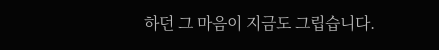하던 그 마음이 지금도 그립습니다.